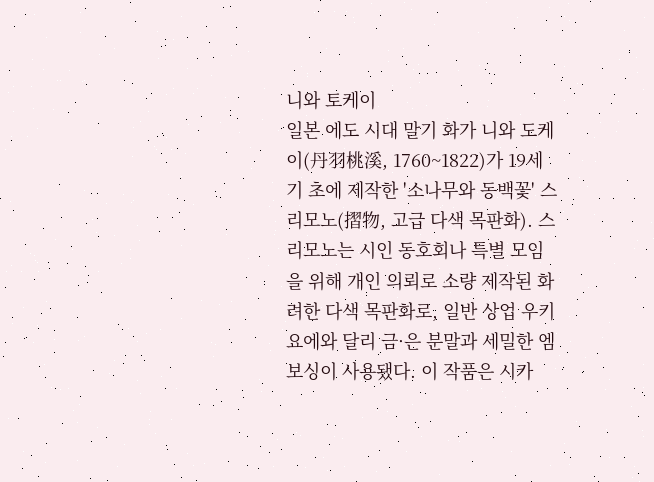니와 토케이
일본 에도 시대 말기 화가 니와 도케이(丹羽桃溪, 1760~1822)가 19세기 초에 제작한 '소나무와 동백꽃' 스리모노(摺物, 고급 다색 목판화). 스리모노는 시인 동호회나 특별 모임을 위해 개인 의뢰로 소량 제작된 화려한 다색 목판화로, 일반 상업 우키요에와 달리 금·은 분말과 세밀한 엠보싱이 사용됐다. 이 작품은 시카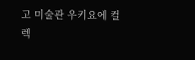고 미술관 우키요에 컬렉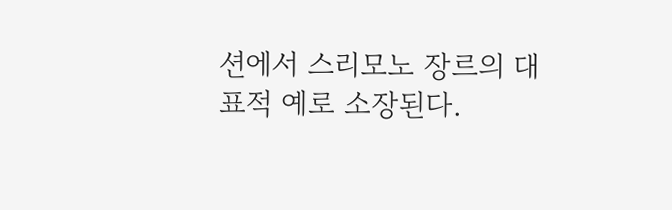션에서 스리모노 장르의 대표적 예로 소장된다.